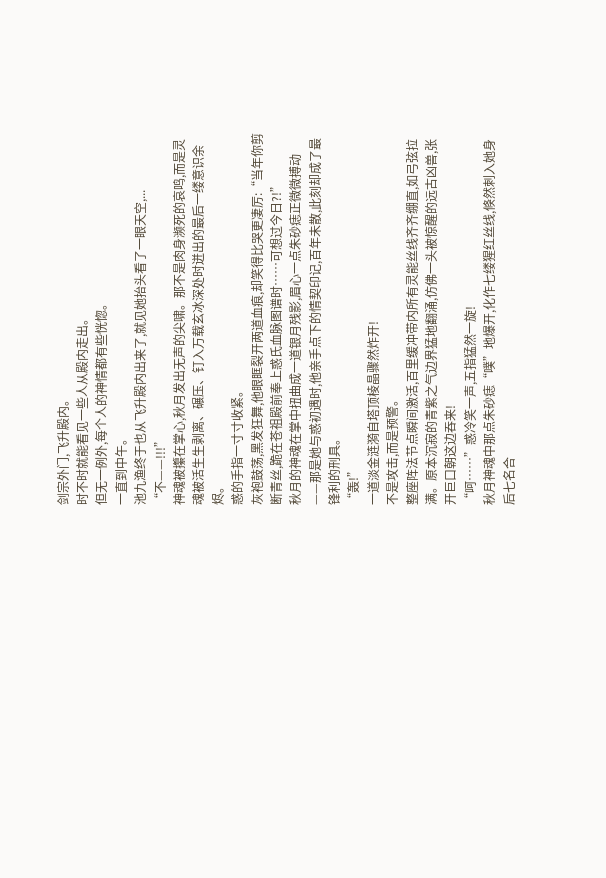剑宗外门,飞升殿内。
时不时就能看见一些人从殿内走出。
但无一例外,每个人的神情都有些恍惚。
一直到中午。
池九渔终于也从飞升殿内出来了,就见她抬头看了一眼天空,...
“不——!!!”
神魂被攥在掌心,秋月发出无声的尖啸。那不是肉身濒死的哀鸣,而是灵魂被活生生剥离、碾压、钉入万载玄冰深处时迸出的最后一缕意识余烬。
惑的手指一寸寸收紧。
灰袍鼓荡,黑发狂舞,他眼眶裂开两道血痕,却笑得比哭更凄厉:“当年你剪断青丝,跪在苍祖殿前奉上惑氏血脉图谱时……可想过今日?!”
秋月的神魂在掌中扭曲成一道银月残影,眉心一点朱砂痣正微微搏动——那是她与惑初遇时,他亲手点下的情契印记,百年未散,此刻却成了最锋利的刑具。
“轰!”
一道淡金涟漪自塔顶棱晶骤然炸开!
不是攻击,而是预警。
整座阵法节点瞬间激活,百里缓冲带内所有灵能丝线齐齐绷直,如弓弦拉满。原本沉寂的青紫之气边界猛地翻涌,仿佛一头被惊醒的远古凶兽,张开巨口朝这边吞来!
“呵……”惑冷笑一声,五指猛然一旋!
秋月神魂中那点朱砂痣“噗”地爆开,化作七缕猩红丝线,倏然刺入她身后七名合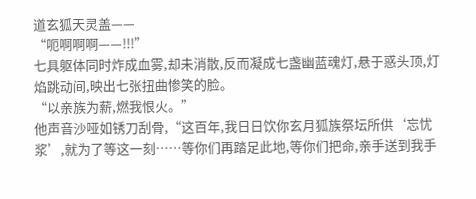道玄狐天灵盖——
“呃啊啊啊——!!!”
七具躯体同时炸成血雾,却未消散,反而凝成七盏幽蓝魂灯,悬于惑头顶,灯焰跳动间,映出七张扭曲惨笑的脸。
“以亲族为薪,燃我恨火。”
他声音沙哑如锈刀刮骨,“这百年,我日日饮你玄月狐族祭坛所供‘忘忧浆’,就为了等这一刻……等你们再踏足此地,等你们把命,亲手送到我手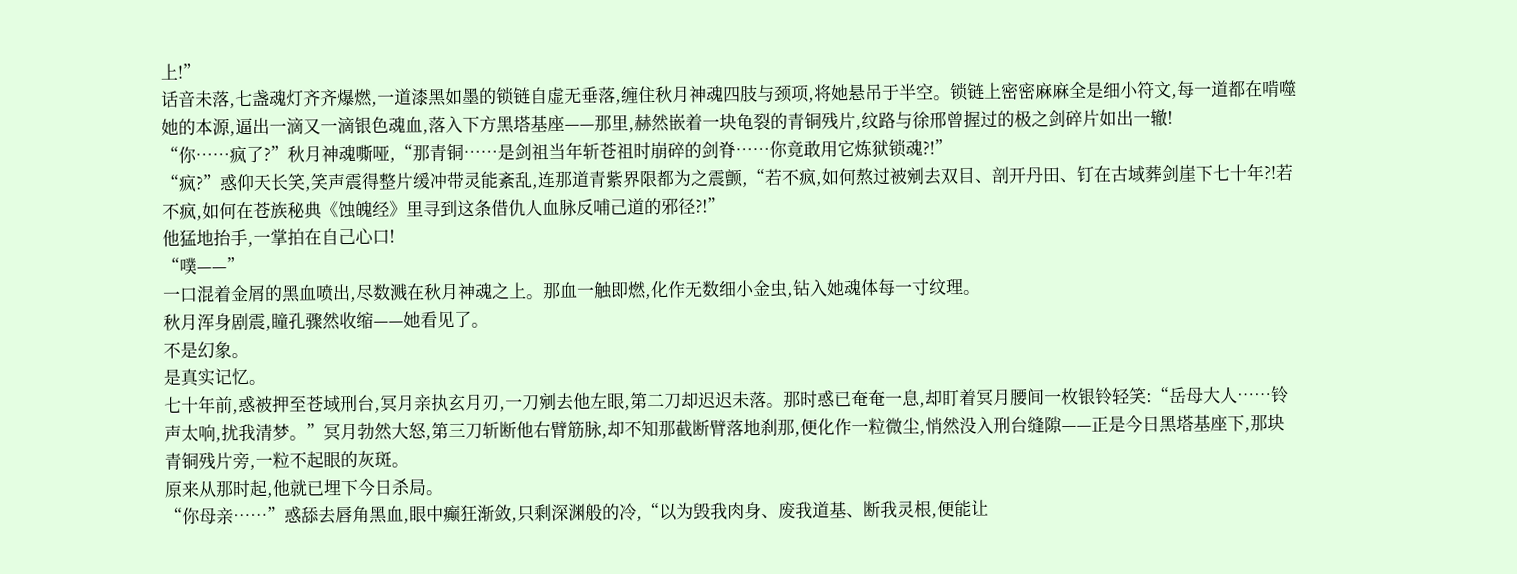上!”
话音未落,七盏魂灯齐齐爆燃,一道漆黑如墨的锁链自虚无垂落,缠住秋月神魂四肢与颈项,将她悬吊于半空。锁链上密密麻麻全是细小符文,每一道都在啃噬她的本源,逼出一滴又一滴银色魂血,落入下方黑塔基座——那里,赫然嵌着一块龟裂的青铜残片,纹路与徐邢曾握过的极之剑碎片如出一辙!
“你……疯了?”秋月神魂嘶哑,“那青铜……是剑祖当年斩苍祖时崩碎的剑脊……你竟敢用它炼狱锁魂?!”
“疯?”惑仰天长笑,笑声震得整片缓冲带灵能紊乱,连那道青紫界限都为之震颤,“若不疯,如何熬过被剜去双目、剖开丹田、钉在古域葬剑崖下七十年?!若不疯,如何在苍族秘典《蚀魄经》里寻到这条借仇人血脉反哺己道的邪径?!”
他猛地抬手,一掌拍在自己心口!
“噗——”
一口混着金屑的黑血喷出,尽数溅在秋月神魂之上。那血一触即燃,化作无数细小金虫,钻入她魂体每一寸纹理。
秋月浑身剧震,瞳孔骤然收缩——她看见了。
不是幻象。
是真实记忆。
七十年前,惑被押至苍域刑台,冥月亲执玄月刃,一刀剜去他左眼,第二刀却迟迟未落。那时惑已奄奄一息,却盯着冥月腰间一枚银铃轻笑:“岳母大人……铃声太响,扰我清梦。”冥月勃然大怒,第三刀斩断他右臂筋脉,却不知那截断臂落地刹那,便化作一粒微尘,悄然没入刑台缝隙——正是今日黑塔基座下,那块青铜残片旁,一粒不起眼的灰斑。
原来从那时起,他就已埋下今日杀局。
“你母亲……”惑舔去唇角黑血,眼中癫狂渐敛,只剩深渊般的冷,“以为毁我肉身、废我道基、断我灵根,便能让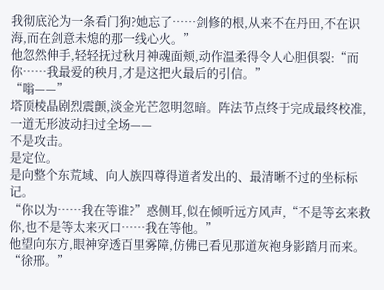我彻底沦为一条看门狗?她忘了……剑修的根,从来不在丹田,不在识海,而在剑意未熄的那一线心火。”
他忽然伸手,轻轻抚过秋月神魂面颊,动作温柔得令人心胆俱裂:“而你……我最爱的秧月,才是这把火最后的引信。”
“嗡——”
塔顶棱晶剧烈震颤,淡金光芒忽明忽暗。阵法节点终于完成最终校准,一道无形波动扫过全场——
不是攻击。
是定位。
是向整个东荒域、向人族四尊得道者发出的、最清晰不过的坐标标记。
“你以为……我在等谁?”惑侧耳,似在倾听远方风声,“不是等玄来救你,也不是等太来灭口……我在等他。”
他望向东方,眼神穿透百里雾障,仿佛已看见那道灰袍身影踏月而来。
“徐邢。”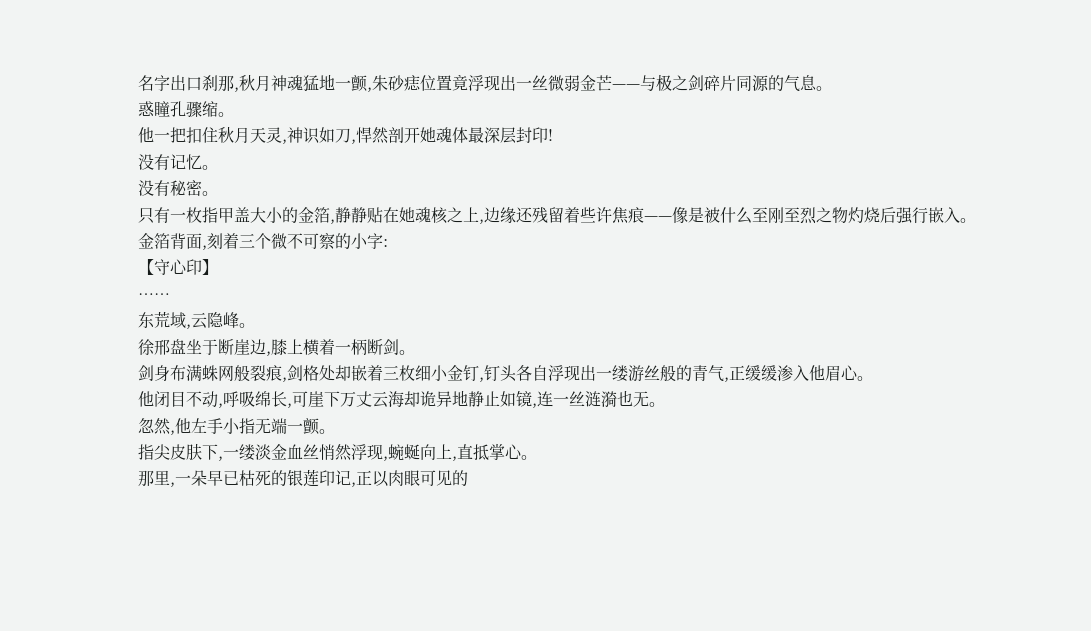名字出口刹那,秋月神魂猛地一颤,朱砂痣位置竟浮现出一丝微弱金芒——与极之剑碎片同源的气息。
惑瞳孔骤缩。
他一把扣住秋月天灵,神识如刀,悍然剖开她魂体最深层封印!
没有记忆。
没有秘密。
只有一枚指甲盖大小的金箔,静静贴在她魂核之上,边缘还残留着些许焦痕——像是被什么至刚至烈之物灼烧后强行嵌入。
金箔背面,刻着三个微不可察的小字:
【守心印】
……
东荒域,云隐峰。
徐邢盘坐于断崖边,膝上横着一柄断剑。
剑身布满蛛网般裂痕,剑格处却嵌着三枚细小金钉,钉头各自浮现出一缕游丝般的青气,正缓缓渗入他眉心。
他闭目不动,呼吸绵长,可崖下万丈云海却诡异地静止如镜,连一丝涟漪也无。
忽然,他左手小指无端一颤。
指尖皮肤下,一缕淡金血丝悄然浮现,蜿蜒向上,直抵掌心。
那里,一朵早已枯死的银莲印记,正以肉眼可见的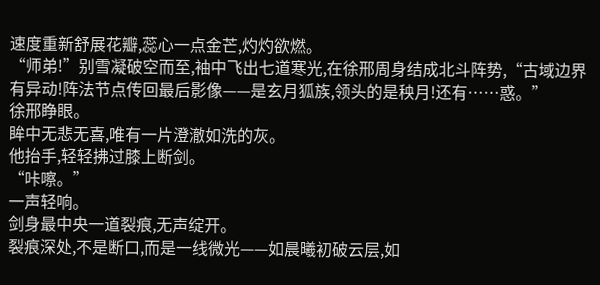速度重新舒展花瓣,蕊心一点金芒,灼灼欲燃。
“师弟!”别雪凝破空而至,袖中飞出七道寒光,在徐邢周身结成北斗阵势,“古域边界有异动!阵法节点传回最后影像——是玄月狐族,领头的是秧月!还有……惑。”
徐邢睁眼。
眸中无悲无喜,唯有一片澄澈如洗的灰。
他抬手,轻轻拂过膝上断剑。
“咔嚓。”
一声轻响。
剑身最中央一道裂痕,无声绽开。
裂痕深处,不是断口,而是一线微光——如晨曦初破云层,如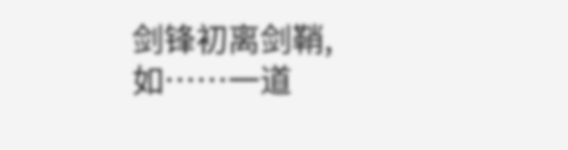剑锋初离剑鞘,如……一道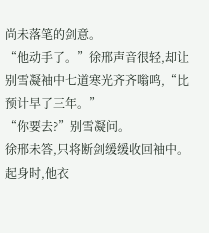尚未落笔的剑意。
“他动手了。”徐邢声音很轻,却让别雪凝袖中七道寒光齐齐嗡鸣,“比预计早了三年。”
“你要去?”别雪凝问。
徐邢未答,只将断剑缓缓收回袖中。起身时,他衣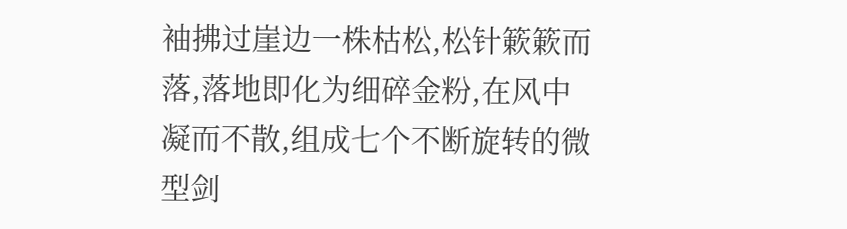袖拂过崖边一株枯松,松针簌簌而落,落地即化为细碎金粉,在风中凝而不散,组成七个不断旋转的微型剑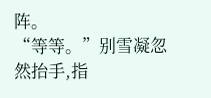阵。
“等等。”别雪凝忽然抬手,指